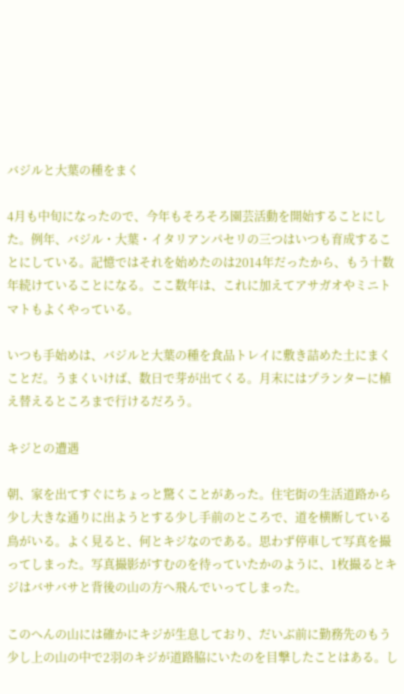バジルと大葉の種をまく

4月も中旬になったので、今年もそろそろ園芸活動を開始することにした。例年、バジル・大葉・イタリアンパセリの三つはいつも育成することにしている。記憶ではそれを始めたのは2014年だったから、もう十数年続けていることになる。ここ数年は、これに加えてアサガオやミニトマトもよくやっている。

いつも手始めは、バジルと大葉の種を食品トレイに敷き詰めた土にまくことだ。うまくいけば、数日で芽が出てくる。月末にはプランターに植え替えるところまで行けるだろう。

キジとの遭遇

朝、家を出てすぐにちょっと驚くことがあった。住宅街の生活道路から少し大きな通りに出ようとする少し手前のところで、道を横断している鳥がいる。よく見ると、何とキジなのである。思わず停車して写真を撮ってしまった。写真撮影がすむのを待っていたかのように、1枚撮るとキジはバサバサと背後の山の方へ飛んでいってしまった。

このへんの山には確かにキジが生息しており、だいぶ前に勤務先のもう少し上の山の中で2羽のキジが道路脇にいたのを目撃したことはある。し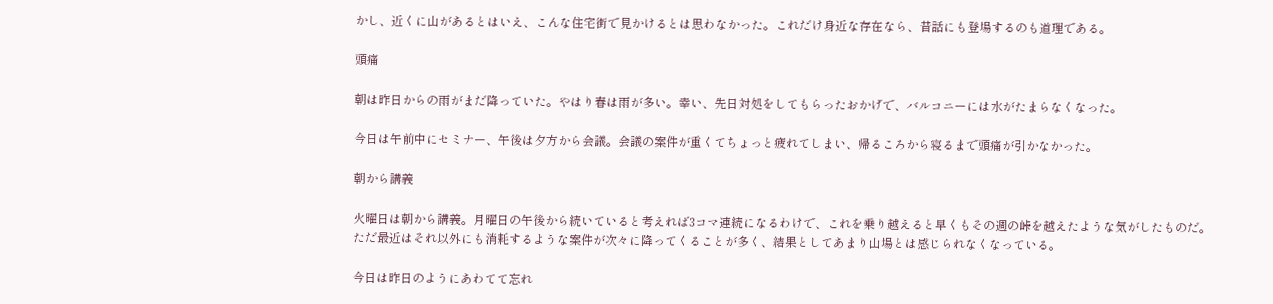かし、近くに山があるとはいえ、こんな住宅街で見かけるとは思わなかった。これだけ身近な存在なら、昔話にも登場するのも道理である。

頭痛

朝は昨日からの雨がまだ降っていた。やはり春は雨が多い。幸い、先日対処をしてもらったおかげで、バルコニーには水がたまらなくなった。

今日は午前中にセミナー、午後は夕方から会議。会議の案件が重くてちょっと疲れてしまい、帰るころから寝るまで頭痛が引かなかった。

朝から講義

火曜日は朝から講義。月曜日の午後から続いていると考えれば3コマ連続になるわけで、これを乗り越えると早くもその週の峠を越えたような気がしたものだ。ただ最近はそれ以外にも消耗するような案件が次々に降ってくることが多く、結果としてあまり山場とは感じられなくなっている。

今日は昨日のようにあわてて忘れ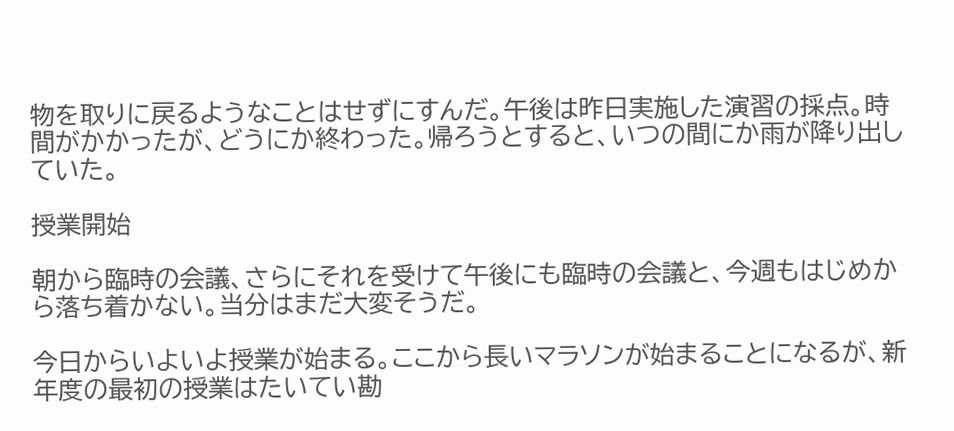物を取りに戻るようなことはせずにすんだ。午後は昨日実施した演習の採点。時間がかかったが、どうにか終わった。帰ろうとすると、いつの間にか雨が降り出していた。

授業開始

朝から臨時の会議、さらにそれを受けて午後にも臨時の会議と、今週もはじめから落ち着かない。当分はまだ大変そうだ。

今日からいよいよ授業が始まる。ここから長いマラソンが始まることになるが、新年度の最初の授業はたいてい勘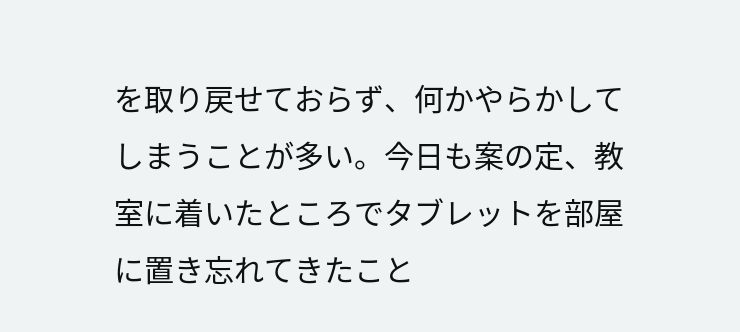を取り戻せておらず、何かやらかしてしまうことが多い。今日も案の定、教室に着いたところでタブレットを部屋に置き忘れてきたこと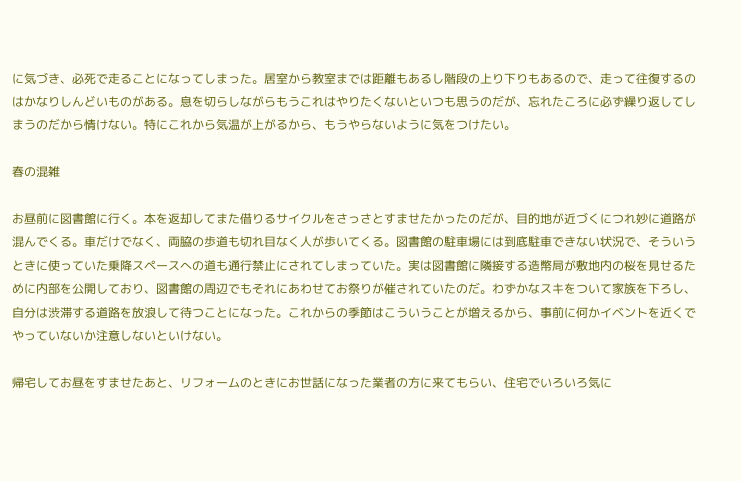に気づき、必死で走ることになってしまった。居室から教室までは距離もあるし階段の上り下りもあるので、走って往復するのはかなりしんどいものがある。息を切らしながらもうこれはやりたくないといつも思うのだが、忘れたころに必ず繰り返してしまうのだから情けない。特にこれから気温が上がるから、もうやらないように気をつけたい。

春の混雑

お昼前に図書館に行く。本を返却してまた借りるサイクルをさっさとすませたかったのだが、目的地が近づくにつれ妙に道路が混んでくる。車だけでなく、両脇の歩道も切れ目なく人が歩いてくる。図書館の駐車場には到底駐車できない状況で、そういうときに使っていた乗降スペースへの道も通行禁止にされてしまっていた。実は図書館に隣接する造幣局が敷地内の桜を見せるために内部を公開しており、図書館の周辺でもそれにあわせてお祭りが催されていたのだ。わずかなスキをついて家族を下ろし、自分は渋滞する道路を放浪して待つことになった。これからの季節はこういうことが増えるから、事前に何かイベントを近くでやっていないか注意しないといけない。

帰宅してお昼をすませたあと、リフォームのときにお世話になった業者の方に来てもらい、住宅でいろいろ気に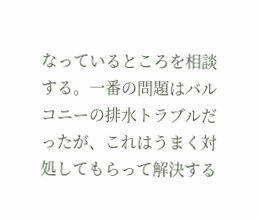なっているところを相談する。一番の問題はバルコニーの排水トラブルだったが、これはうまく対処してもらって解決する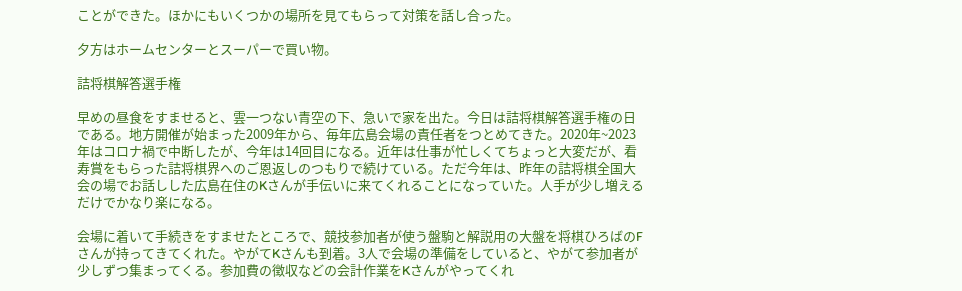ことができた。ほかにもいくつかの場所を見てもらって対策を話し合った。

夕方はホームセンターとスーパーで買い物。

詰将棋解答選手権

早めの昼食をすませると、雲一つない青空の下、急いで家を出た。今日は詰将棋解答選手権の日である。地方開催が始まった2009年から、毎年広島会場の責任者をつとめてきた。2020年~2023年はコロナ禍で中断したが、今年は14回目になる。近年は仕事が忙しくてちょっと大変だが、看寿賞をもらった詰将棋界へのご恩返しのつもりで続けている。ただ今年は、昨年の詰将棋全国大会の場でお話しした広島在住のKさんが手伝いに来てくれることになっていた。人手が少し増えるだけでかなり楽になる。

会場に着いて手続きをすませたところで、競技参加者が使う盤駒と解説用の大盤を将棋ひろばのFさんが持ってきてくれた。やがてKさんも到着。3人で会場の準備をしていると、やがて参加者が少しずつ集まってくる。参加費の徴収などの会計作業をKさんがやってくれ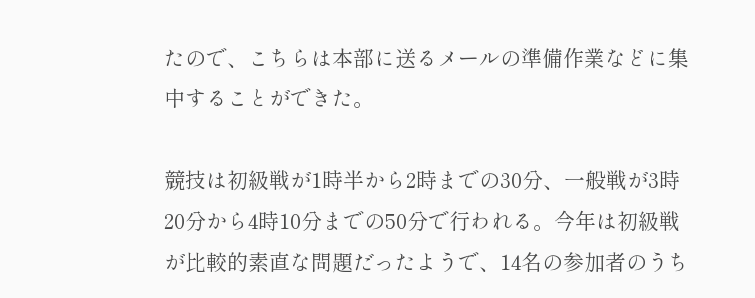たので、こちらは本部に送るメールの準備作業などに集中することができた。

競技は初級戦が1時半から2時までの30分、一般戦が3時20分から4時10分までの50分で行われる。今年は初級戦が比較的素直な問題だったようで、14名の参加者のうち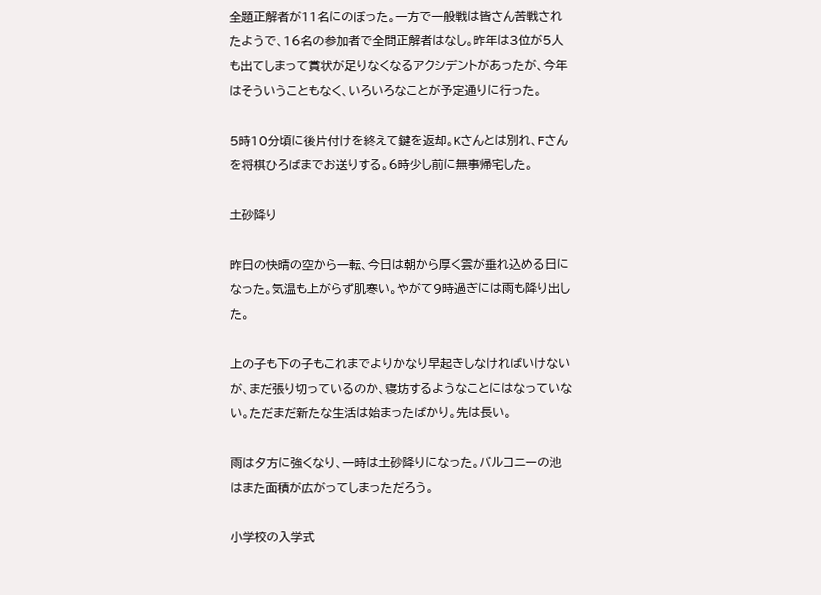全題正解者が11名にのぼった。一方で一般戦は皆さん苦戦されたようで、16名の参加者で全問正解者はなし。昨年は3位が5人も出てしまって賞状が足りなくなるアクシデントがあったが、今年はそういうこともなく、いろいろなことが予定通りに行った。

5時10分頃に後片付けを終えて鍵を返却。Kさんとは別れ、Fさんを将棋ひろばまでお送りする。6時少し前に無事帰宅した。

土砂降り

昨日の快晴の空から一転、今日は朝から厚く雲が垂れ込める日になった。気温も上がらず肌寒い。やがて9時過ぎには雨も降り出した。

上の子も下の子もこれまでよりかなり早起きしなければいけないが、まだ張り切っているのか、寝坊するようなことにはなっていない。ただまだ新たな生活は始まったばかり。先は長い。

雨は夕方に強くなり、一時は土砂降りになった。バルコニーの池はまた面積が広がってしまっただろう。

小学校の入学式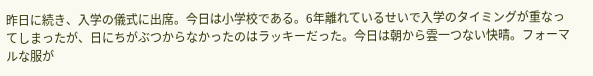昨日に続き、入学の儀式に出席。今日は小学校である。6年離れているせいで入学のタイミングが重なってしまったが、日にちがぶつからなかったのはラッキーだった。今日は朝から雲一つない快晴。フォーマルな服が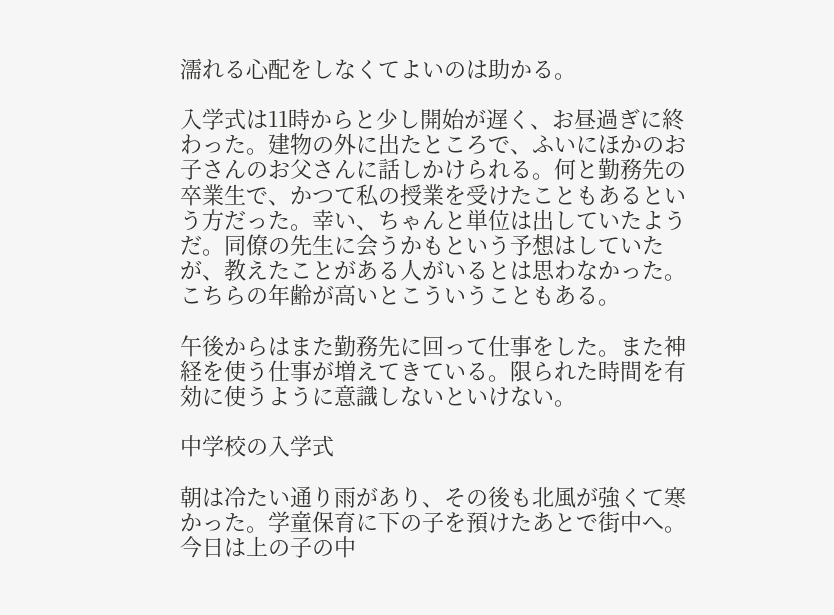濡れる心配をしなくてよいのは助かる。

入学式は11時からと少し開始が遅く、お昼過ぎに終わった。建物の外に出たところで、ふいにほかのお子さんのお父さんに話しかけられる。何と勤務先の卒業生で、かつて私の授業を受けたこともあるという方だった。幸い、ちゃんと単位は出していたようだ。同僚の先生に会うかもという予想はしていたが、教えたことがある人がいるとは思わなかった。こちらの年齢が高いとこういうこともある。

午後からはまた勤務先に回って仕事をした。また神経を使う仕事が増えてきている。限られた時間を有効に使うように意識しないといけない。

中学校の入学式

朝は冷たい通り雨があり、その後も北風が強くて寒かった。学童保育に下の子を預けたあとで街中へ。今日は上の子の中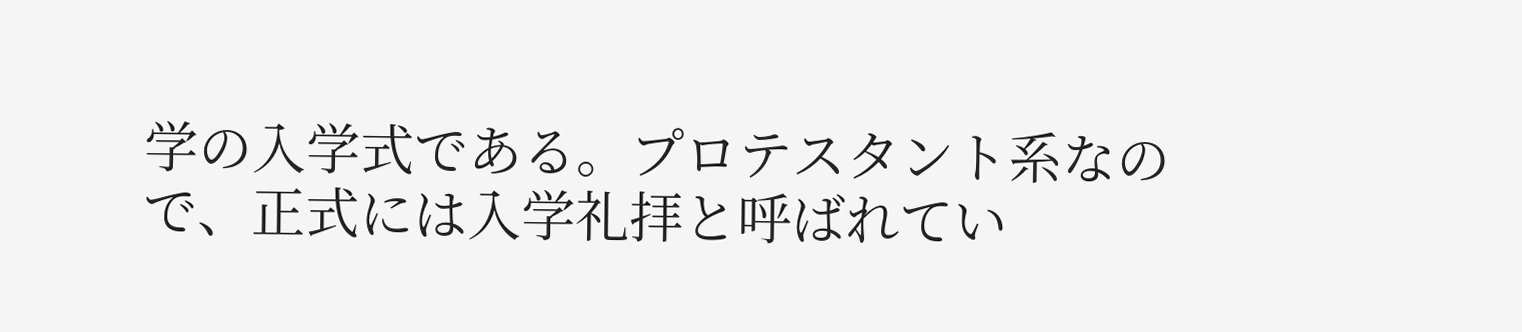学の入学式である。プロテスタント系なので、正式には入学礼拝と呼ばれてい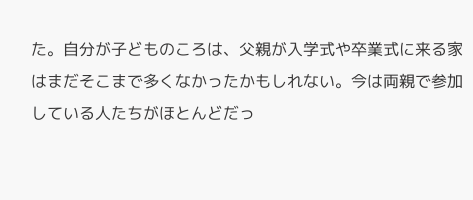た。自分が子どものころは、父親が入学式や卒業式に来る家はまだそこまで多くなかったかもしれない。今は両親で参加している人たちがほとんどだっ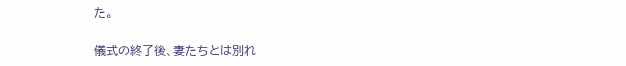た。

儀式の終了後、妻たちとは別れ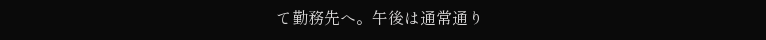て勤務先へ。午後は通常通り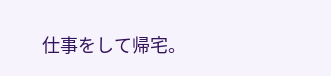仕事をして帰宅。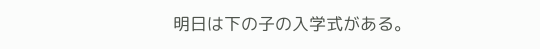明日は下の子の入学式がある。